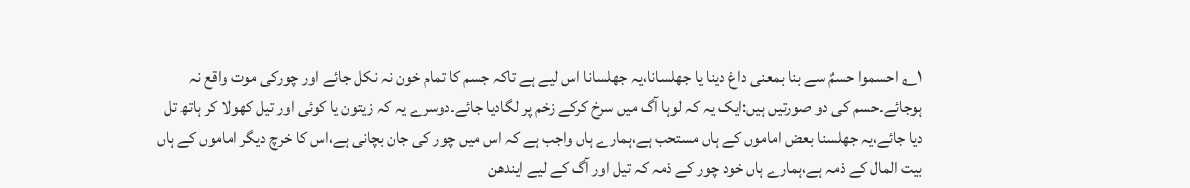۱؎ احسموا حسمٌ سے بنا بمعنی داغ دینا یا جھلسانا،یہ جھلسانا اس لیے ہے تاکہ جسم کا تمام خون نہ نکل جائے اور چورکی موت واقع نہ ہوجائے۔حسم کی دو صورتیں ہیں:ایک یہ کہ لوہا آگ میں سرخ کرکے زخم پر لگادیا جائے۔دوسرے یہ کہ زیتون یا کوئی اور تیل کھولا کر ہاتھ تل دیا جائے،یہ جھلسنا بعض اماموں کے ہاں مستحب ہے،ہمارے ہاں واجب ہے کہ اس میں چور کی جان بچانی ہے،اس کا خرچ دیگر اماموں کے ہاں بیت المال کے ذمہ ہے،ہمارے ہاں خود چور کے ذمہ کہ تیل اور آگ کے لیے ایندھن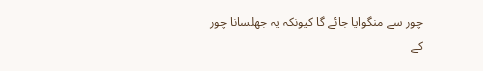چور سے منگوایا جائے گا کیونکہ یہ جھلسانا چور کے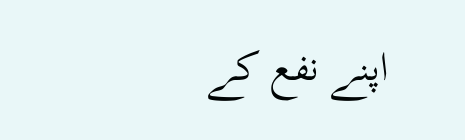اپنے نفع کے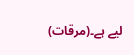لیے ہے۔(مرقات)